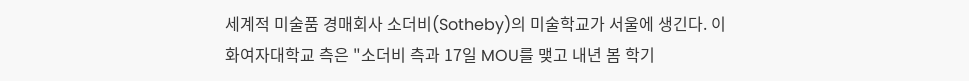세계적 미술품 경매회사 소더비(Sotheby)의 미술학교가 서울에 생긴다. 이화여자대학교 측은 "소더비 측과 17일 MOU를 맺고 내년 봄 학기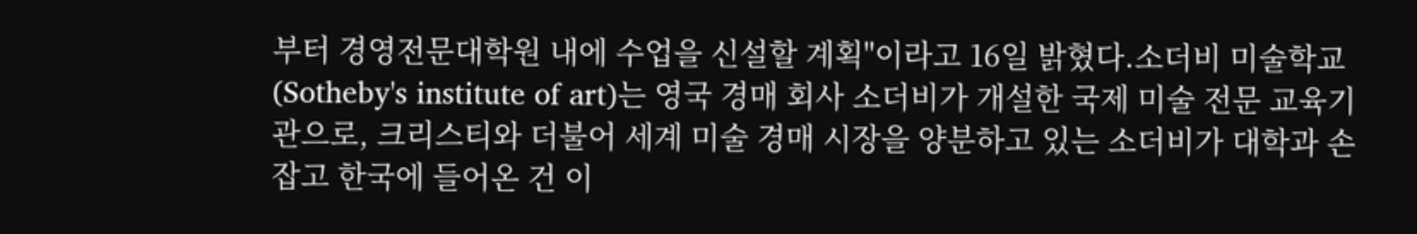부터 경영전문대학원 내에 수업을 신설할 계획"이라고 16일 밝혔다.소더비 미술학교(Sotheby's institute of art)는 영국 경매 회사 소더비가 개설한 국제 미술 전문 교육기관으로, 크리스티와 더불어 세계 미술 경매 시장을 양분하고 있는 소더비가 대학과 손잡고 한국에 들어온 건 이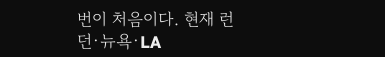번이 처음이다. 현재 런던·뉴욕·LA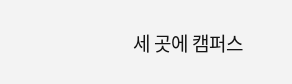세 곳에 캠퍼스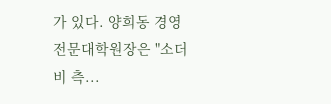가 있다. 양희동 경영전문대학원장은 "소더비 측...